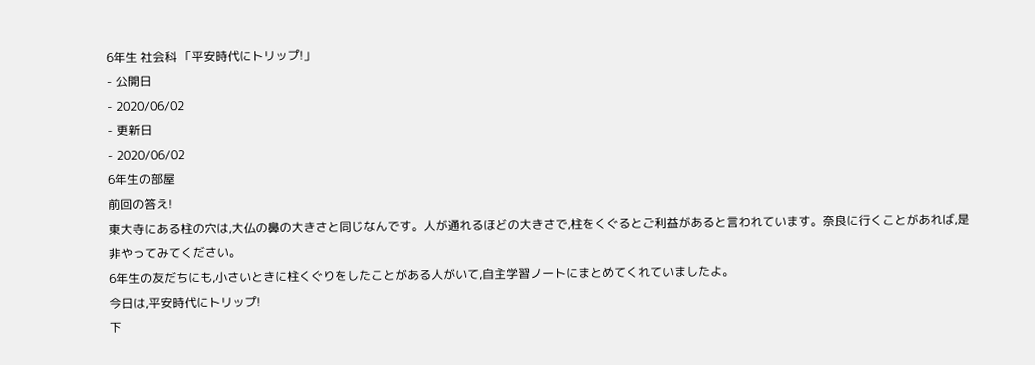6年生 社会科 「平安時代にトリップ!」
- 公開日
- 2020/06/02
- 更新日
- 2020/06/02
6年生の部屋
前回の答え!
東大寺にある柱の穴は,大仏の鼻の大きさと同じなんです。人が通れるほどの大きさで,柱をくぐるとご利益があると言われています。奈良に行くことがあれば,是非やってみてください。
6年生の友だちにも,小さいときに柱くぐりをしたことがある人がいて,自主学習ノートにまとめてくれていましたよ。
今日は,平安時代にトリップ!
下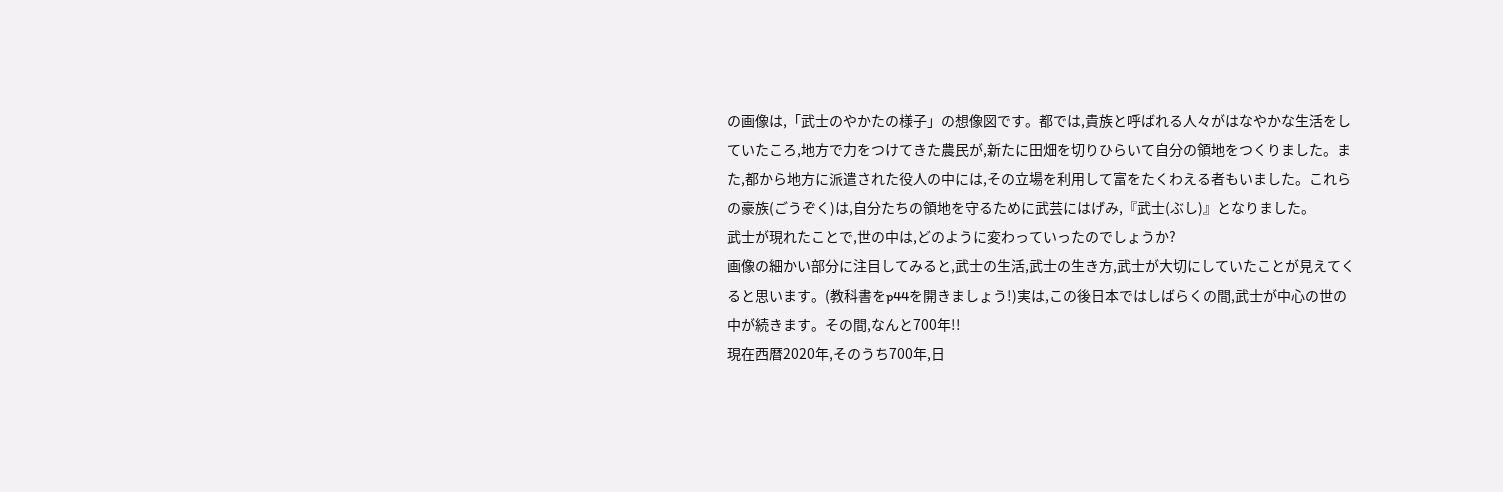の画像は,「武士のやかたの様子」の想像図です。都では,貴族と呼ばれる人々がはなやかな生活をしていたころ,地方で力をつけてきた農民が,新たに田畑を切りひらいて自分の領地をつくりました。また,都から地方に派遣された役人の中には,その立場を利用して富をたくわえる者もいました。これらの豪族(ごうぞく)は,自分たちの領地を守るために武芸にはげみ,『武士(ぶし)』となりました。
武士が現れたことで,世の中は,どのように変わっていったのでしょうか?
画像の細かい部分に注目してみると,武士の生活,武士の生き方,武士が大切にしていたことが見えてくると思います。(教科書をp44を開きましょう!)実は,この後日本ではしばらくの間,武士が中心の世の中が続きます。その間,なんと700年!!
現在西暦2020年,そのうち700年,日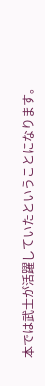本では武士が活躍していたということになります。